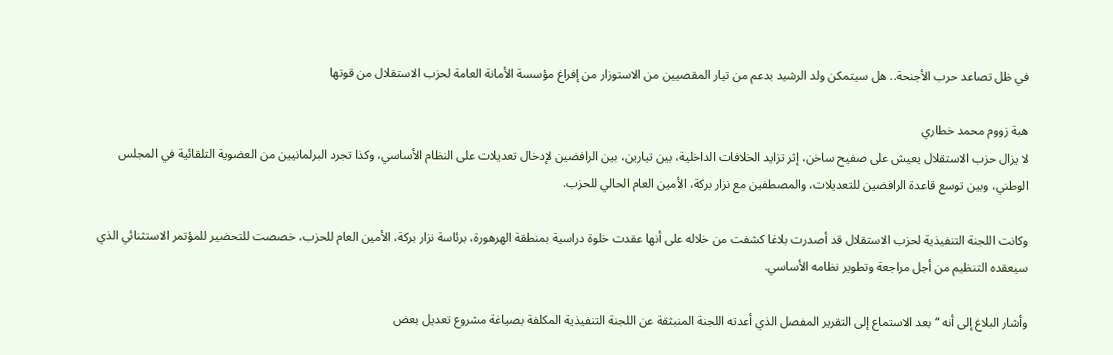في ظل تصاعد حرب الأجنحة.. هل سيتمكن ولد الرشيد بدعم من تيار المقصيين من الاستوزار من إفراغ مؤسسة الأمانة العامة لحزب الاستقلال من قوتها

هبة زووم محمد خطاري
لا يزال حزب الاستقلال يعيش على صفيح ساخن، إثر تزايد الخلافات الداخلية، بين تيارين، بين الرافضين لإدخال تعديلات على النظام الأساسي، وكذا تجرد البرلمانيين من العضوية التلقائية في المجلس الوطني، وبين توسع قاعدة الرافضين للتعديلات، والمصطفين مع نزار بركة، الأمين العام الحالي للحزب.

وكانت اللجنة التنفيذية لحزب الاستقلال قد أصدرت بلاغا كشفت من خلاله على أنها عقدت خلوة دراسية بمنطقة الهرهورة، برئاسة نزار بركة، الأمين العام للحزب، خصصت للتحضير للمؤتمر الاستثنائي الذي سيعقده التنظيم من أجل مراجعة وتطوير نظامه الأساسي.

وأشار البلاغ إلى أنه “بعد الاستماع إلى التقرير المفصل الذي أعدته اللجنة المنبثقة عن اللجنة التنفيذية المكلفة بصياغة مشروع تعديل بعض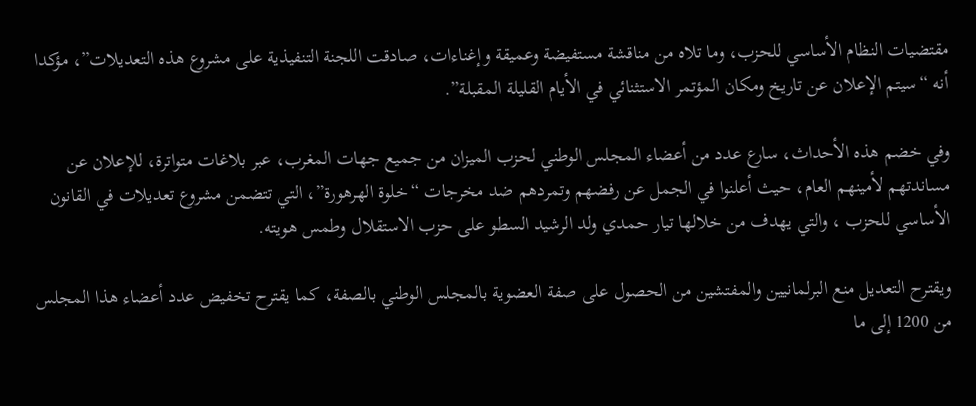مقتضيات النظام الأساسي للحزب، وما تلاه من مناقشة مستفيضة وعميقة وإغناءات، صادقت اللجنة التنفيذية على مشروع هذه التعديلات”، مؤكدا أنه “سيتم الإعلان عن تاريخ ومكان المؤتمر الاستثنائي في الأيام القليلة المقبلة”.

وفي خضم هذه الأحداث، سارع عدد من أعضاء المجلس الوطني لحزب الميزان من جميع جهات المغرب، عبر بلاغات متواترة، للإعلان عن مساندتهم لأمينهم العام، حيث أعلنوا في الجمل عن رفضهم وتمردهم ضد مخرجات “خلوة الهرهورة”، التي تتضمن مشروع تعديلات في القانون الأساسي للحزب ، والتي يهدف من خلالها تيار حمدي ولد الرشيد السطو على حزب الاستقلال وطمس هويته.

ويقترح التعديل منع البرلمانيين والمفتشين من الحصول على صفة العضوية بالمجلس الوطني بالصفة، كما يقترح تخفيض عدد أعضاء هذا المجلس من 1200 إلى ما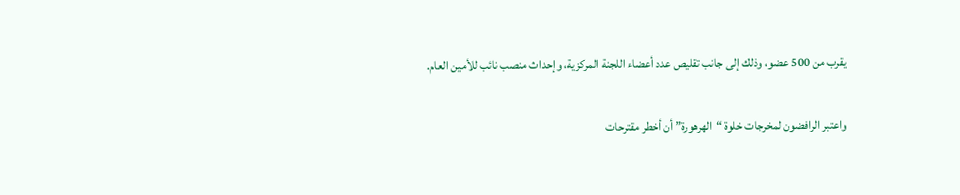يقرب من 500 عضو، وذلك إلى جانب تقليص عدد أعضاء اللجنة المركزية، وإحداث منصب نائب للأمين العام.

واعتبر الرافضون لمخرجات خلوة “الهرهورة” أن أخطر مقترحات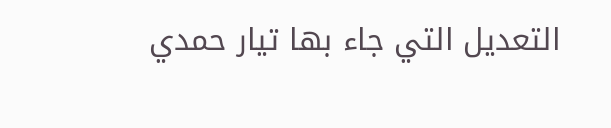التعديل التي جاء بها تيار حمدي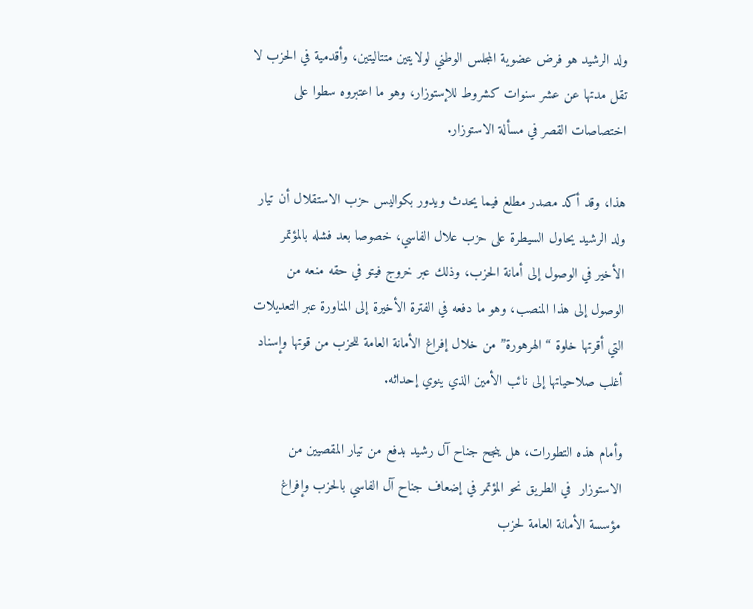ولد الرشيد هو فرض عضوية المجلس الوطني لولايتين متتاليتين، وأقدمية في الحزب لا تقل مدتها عن عشر سنوات كشروط للإستوزار، وهو ما اعتبروه سطوا على اختصاصات القصر في مسألة الاستوزار.

هذا، وقد أكد مصدر مطلع فيما يحدث ويدور بكواليس حزب الاستقلال أن تيار ولد الرشيد يحاول السيطرة على حزب علال الفاسي، خصوصا بعد فشله بالمؤتمر الأخير في الوصول إلى أمانة الحزب، وذلك عبر خروج فيتو في حقه منعه من الوصول إلى هذا المنصب، وهو ما دفعه في الفترة الأخيرة إلى المناورة عبر التعديلات التي أقرتها خلوة “الهرهورة” من خلال إفراغ الأمانة العامة للحزب من قوتها وإسناد أغلب صلاحياتها إلى نائب الأمين الذي ينوي إحداثه.

وأمام هذه التطورات، هل ينجح جناح آل رشيد بدفع من تيار المقصيين من الاستوزار  في الطريق نحو المؤتمر في إضعاف جناح آل الفاسي بالحزب وإفراغ مؤسسة الأمانة العامة لحزب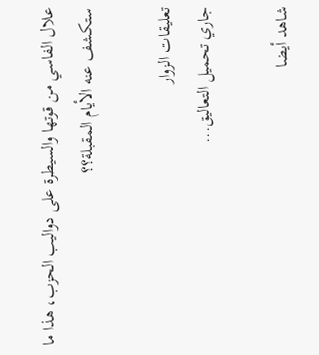علال الفاسي من قوتها والسيطرة على دواليب الحزب، هذا ما ستكشف عنه الأيام المقبلة؟؟

تعليقات الزوار
جاري تحميل التعاليق...

شاهد أيضا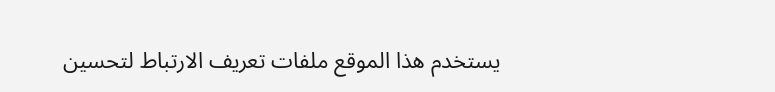يستخدم هذا الموقع ملفات تعريف الارتباط لتحسين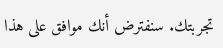تجربتك. سنفترض أنك موافق على هذا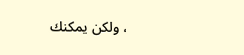، ولكن يمكنك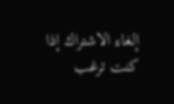إلغاء الاشتراك إذا كنت ترغب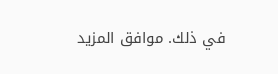في ذلك. موافق المزيد